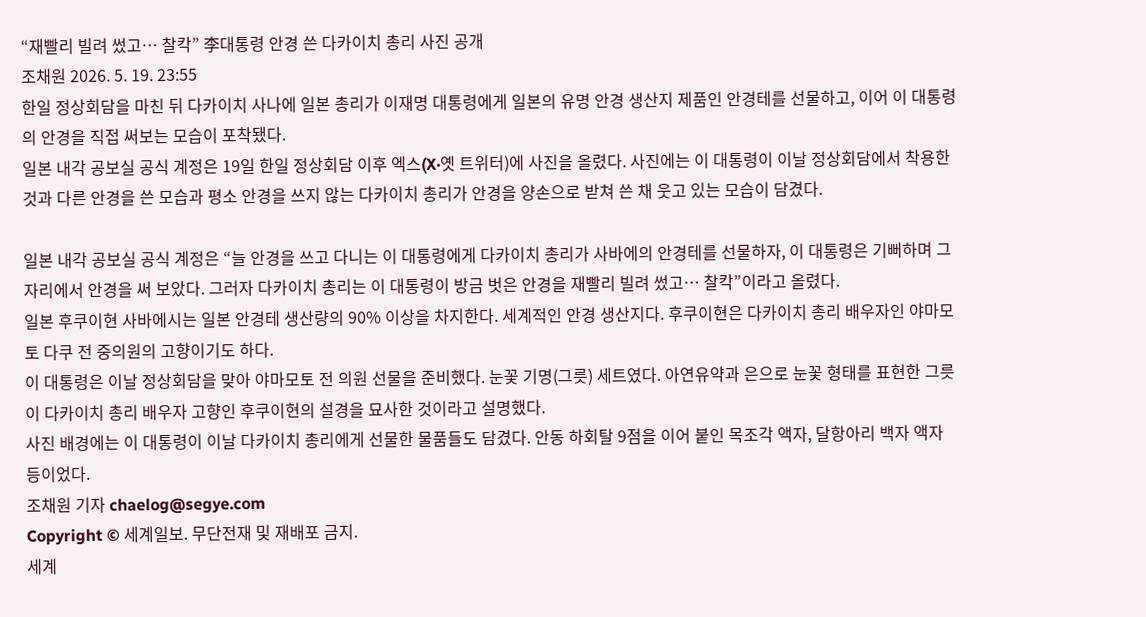“재빨리 빌려 썼고… 찰칵” 李대통령 안경 쓴 다카이치 총리 사진 공개
조채원 2026. 5. 19. 23:55
한일 정상회담을 마친 뒤 다카이치 사나에 일본 총리가 이재명 대통령에게 일본의 유명 안경 생산지 제품인 안경테를 선물하고, 이어 이 대통령의 안경을 직접 써보는 모습이 포착됐다.
일본 내각 공보실 공식 계정은 19일 한일 정상회담 이후 엑스(X·옛 트위터)에 사진을 올렸다. 사진에는 이 대통령이 이날 정상회담에서 착용한 것과 다른 안경을 쓴 모습과 평소 안경을 쓰지 않는 다카이치 총리가 안경을 양손으로 받쳐 쓴 채 웃고 있는 모습이 담겼다.

일본 내각 공보실 공식 계정은 “늘 안경을 쓰고 다니는 이 대통령에게 다카이치 총리가 사바에의 안경테를 선물하자, 이 대통령은 기뻐하며 그 자리에서 안경을 써 보았다. 그러자 다카이치 총리는 이 대통령이 방금 벗은 안경을 재빨리 빌려 썼고… 찰칵”이라고 올렸다.
일본 후쿠이현 사바에시는 일본 안경테 생산량의 90% 이상을 차지한다. 세계적인 안경 생산지다. 후쿠이현은 다카이치 총리 배우자인 야마모토 다쿠 전 중의원의 고향이기도 하다.
이 대통령은 이날 정상회담을 맞아 야마모토 전 의원 선물을 준비했다. 눈꽃 기명(그릇) 세트였다. 아연유약과 은으로 눈꽃 형태를 표현한 그릇이 다카이치 총리 배우자 고향인 후쿠이현의 설경을 묘사한 것이라고 설명했다.
사진 배경에는 이 대통령이 이날 다카이치 총리에게 선물한 물품들도 담겼다. 안동 하회탈 9점을 이어 붙인 목조각 액자, 달항아리 백자 액자 등이었다.
조채원 기자 chaelog@segye.com
Copyright © 세계일보. 무단전재 및 재배포 금지.
세계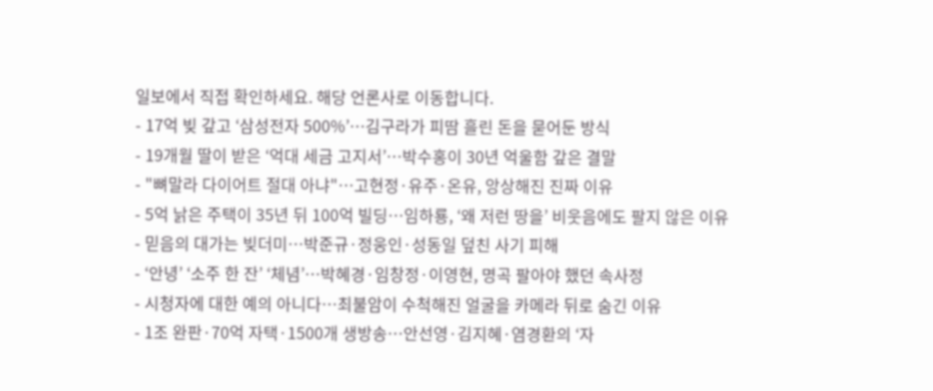일보에서 직접 확인하세요. 해당 언론사로 이동합니다.
- 17억 빚 갚고 ‘삼성전자 500%’…김구라가 피땀 흘린 돈을 묻어둔 방식
- 19개월 딸이 받은 ‘억대 세금 고지서’…박수홍이 30년 억울함 갚은 결말
- "뼈말라 다이어트 절대 아냐"…고현정·유주·온유, 앙상해진 진짜 이유
- 5억 낡은 주택이 35년 뒤 100억 빌딩…임하룡, ‘왜 저런 땅을’ 비웃음에도 팔지 않은 이유
- 믿음의 대가는 빚더미…박준규·정웅인·성동일 덮친 사기 피해
- ‘안녕’ ‘소주 한 잔’ ‘체념’…박혜경·임창정·이영현, 명곡 팔아야 했던 속사정
- 시청자에 대한 예의 아니다…최불암이 수척해진 얼굴을 카메라 뒤로 숨긴 이유
- 1조 완판·70억 자택·1500개 생방송…안선영·김지혜·염경환의 ‘자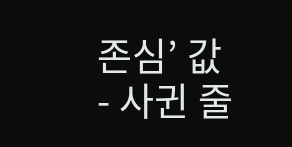존심’ 값
- 사귄 줄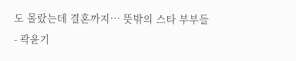도 몰랐는데 결혼까지… 뜻밖의 스타 부부들
- 곽윤기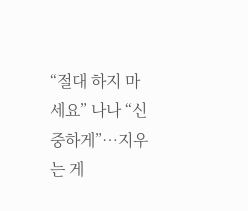“절대 하지 마세요” 나나 “신중하게”…지우는 게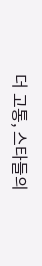더 고통, 스타들의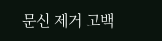문신 제거 고백